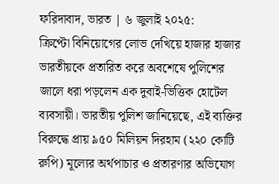ফরিদাবাদ, ভারত | ৬ জুলাই ২০২৫:
ক্রিপ্টো বিনিয়োগের লোভ দেখিয়ে হাজার হাজার ভারতীয়কে প্রতারিত করে অবশেষে পুলিশের জালে ধরা পড়লেন এক দুবাই-ভিত্তিক হোটেল ব্যবসায়ী। ভারতীয় পুলিশ জানিয়েছে, এই ব্যক্তির বিরুদ্ধে প্রায় ৯৫০ মিলিয়ন দিরহাম (২২০ কোটি রুপি) মূল্যের অর্থপাচার ও প্রতারণার অভিযোগ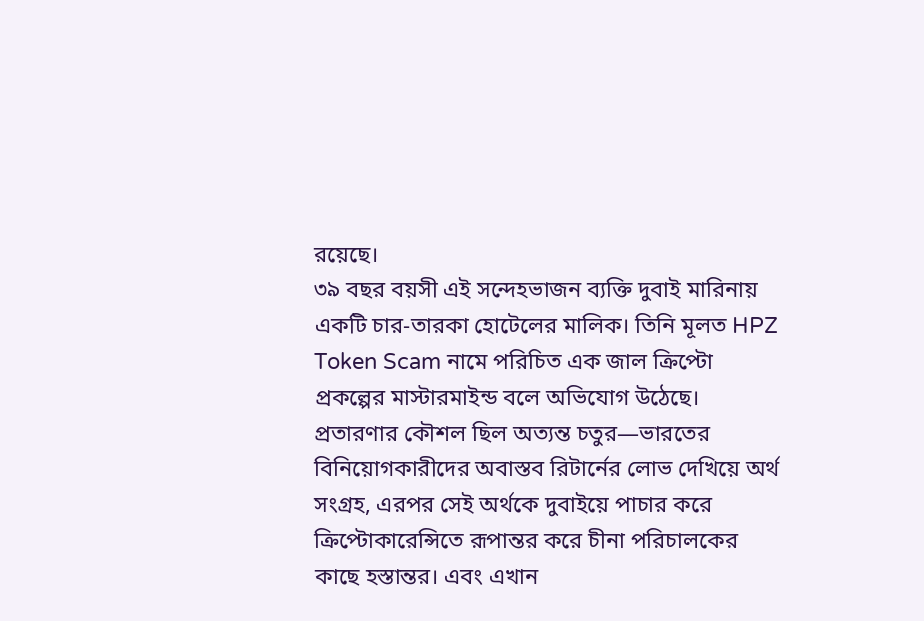রয়েছে।
৩৯ বছর বয়সী এই সন্দেহভাজন ব্যক্তি দুবাই মারিনায় একটি চার-তারকা হোটেলের মালিক। তিনি মূলত HPZ Token Scam নামে পরিচিত এক জাল ক্রিপ্টো প্রকল্পের মাস্টারমাইন্ড বলে অভিযোগ উঠেছে।
প্রতারণার কৌশল ছিল অত্যন্ত চতুর—ভারতের বিনিয়োগকারীদের অবাস্তব রিটার্নের লোভ দেখিয়ে অর্থ সংগ্রহ, এরপর সেই অর্থকে দুবাইয়ে পাচার করে ক্রিপ্টোকারেন্সিতে রূপান্তর করে চীনা পরিচালকের কাছে হস্তান্তর। এবং এখান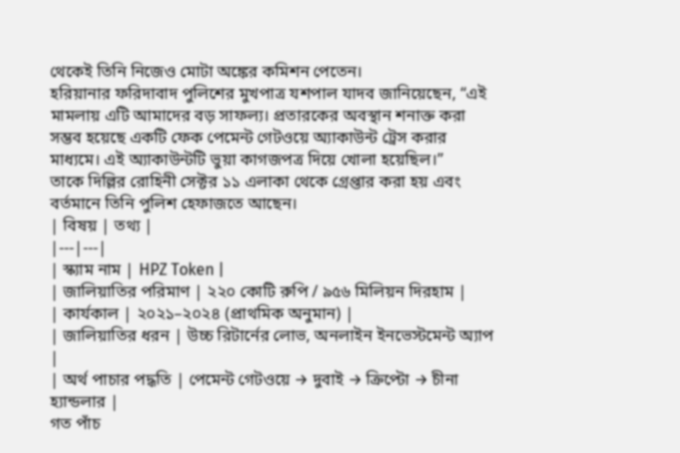থেকেই তিনি নিজেও মোটা অঙ্কের কমিশন পেতেন।
হরিয়ানার ফরিদাবাদ পুলিশের মুখপাত্র যশপাল যাদব জানিয়েছেন, “এই মামলায় এটি আমাদের বড় সাফল্য। প্রতারকের অবস্থান শনাক্ত করা সম্ভব হয়েছে একটি ফেক পেমেন্ট গেটওয়ে অ্যাকাউন্ট ট্রেস করার মাধ্যমে। এই অ্যাকাউন্টটি ভুয়া কাগজপত্র দিয়ে খোলা হয়েছিল।”
তাকে দিল্লির রোহিনী সেক্টর ১১ এলাকা থেকে গ্রেপ্তার করা হয় এবং বর্তমানে তিনি পুলিশ হেফাজতে আছেন।
| বিষয় | তথ্য |
|---|---|
| স্ক্যাম নাম | HPZ Token |
| জালিয়াতির পরিমাণ | ২২০ কোটি রুপি / ৯৫৬ মিলিয়ন দিরহাম |
| কার্যকাল | ২০২১–২০২৪ (প্রাথমিক অনুমান) |
| জালিয়াতির ধরন | উচ্চ রিটার্নের লোভ, অনলাইন ইনভেস্টমেন্ট অ্যাপ |
| অর্থ পাচার পদ্ধতি | পেমেন্ট গেটওয়ে → দুবাই → ক্রিপ্টো → চীনা হ্যান্ডলার |
গত পাঁচ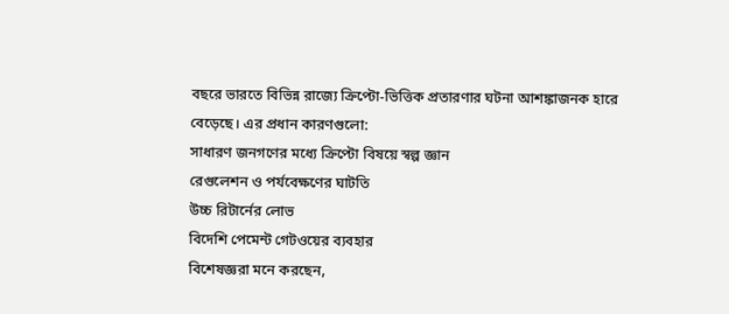বছরে ভারতে বিভিন্ন রাজ্যে ক্রিপ্টো-ভিত্তিক প্রতারণার ঘটনা আশঙ্কাজনক হারে বেড়েছে। এর প্রধান কারণগুলো:
সাধারণ জনগণের মধ্যে ক্রিপ্টো বিষয়ে স্বল্প জ্ঞান
রেগুলেশন ও পর্যবেক্ষণের ঘাটতি
উচ্চ রিটার্নের লোভ
বিদেশি পেমেন্ট গেটওয়ের ব্যবহার
বিশেষজ্ঞরা মনে করছেন,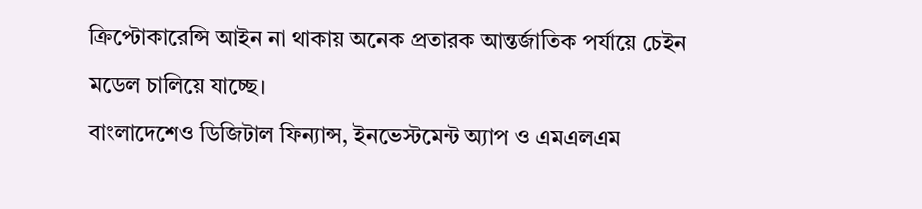ক্রিপ্টোকারেন্সি আইন না থাকায় অনেক প্রতারক আন্তর্জাতিক পর্যায়ে চেইন মডেল চালিয়ে যাচ্ছে।
বাংলাদেশেও ডিজিটাল ফিন্যান্স, ইনভেস্টমেন্ট অ্যাপ ও এমএলএম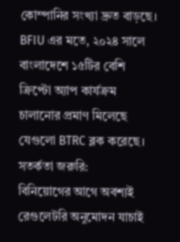কোম্পানির সংখ্যা দ্রুত বাড়ছে। BFIU এর মতে, ২০২৪ সালে বাংলাদেশে ১৫টির বেশি ক্রিপ্টো অ্যাপ কার্যক্রম চালানোর প্রমাণ মিলেছে যেগুলো BTRC ব্লক করেছে।
সতর্কতা জরুরি:
বিনিয়োগের আগে অবশ্যই রেগুলেটরি অনুমোদন যাচাই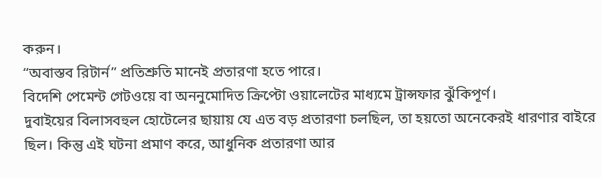করুন।
“অবাস্তব রিটার্ন” প্রতিশ্রুতি মানেই প্রতারণা হতে পারে।
বিদেশি পেমেন্ট গেটওয়ে বা অননুমোদিত ক্রিপ্টো ওয়ালেটের মাধ্যমে ট্রান্সফার ঝুঁকিপূর্ণ।
দুবাইয়ের বিলাসবহুল হোটেলের ছায়ায় যে এত বড় প্রতারণা চলছিল, তা হয়তো অনেকেরই ধারণার বাইরে ছিল। কিন্তু এই ঘটনা প্রমাণ করে, আধুনিক প্রতারণা আর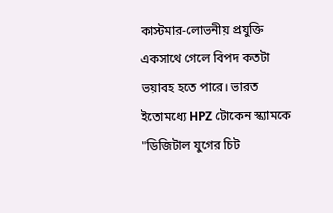কাস্টমার-লোভনীয় প্রযুক্তি একসাথে গেলে বিপদ কতটা ভয়াবহ হতে পারে। ভারত ইতোমধ্যে HPZ টোকেন স্ক্যামকে "ডিজিটাল যুগের চিট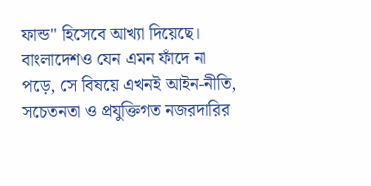ফান্ড" হিসেবে আখ্যা দিয়েছে।
বাংলাদেশও যেন এমন ফাঁদে না পড়ে, সে বিষয়ে এখনই আইন-নীতি, সচেতনতা ও প্রযুক্তিগত নজরদারির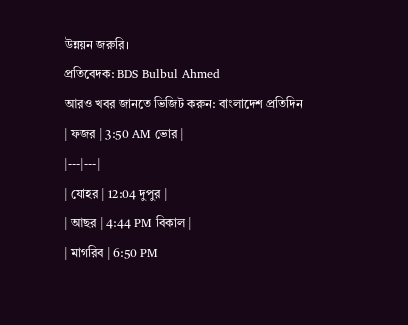উন্নয়ন জরুরি।
প্রতিবেদক: BDS Bulbul Ahmed
আরও খবর জানতে ভিজিট করুন: বাংলাদেশ প্রতিদিন
| ফজর | 3:50 AM ভোর |
|---|---|
| যোহর | 12:04 দুপুর |
| আছর | 4:44 PM বিকাল |
| মাগরিব | 6:50 PM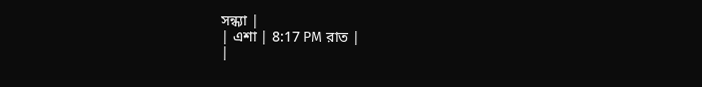সন্ধ্যা |
| এশা | 8:17 PM রাত |
|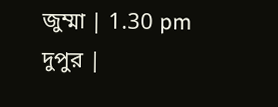জুম্মা | 1.30 pm দুপুর |